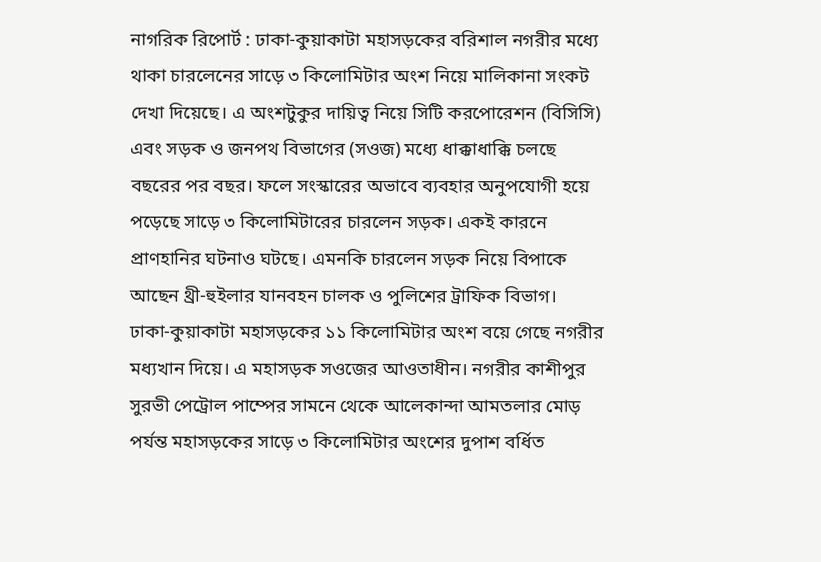নাগরিক রিপোর্ট : ঢাকা-কুয়াকাটা মহাসড়কের বরিশাল নগরীর মধ্যে থাকা চারলেনের সাড়ে ৩ কিলোমিটার অংশ নিয়ে মালিকানা সংকট দেখা দিয়েছে। এ অংশটুকুর দায়িত্ব নিয়ে সিটি করপোরেশন (বিসিসি) এবং সড়ক ও জনপথ বিভাগের (সওজ) মধ্যে ধাক্কাধাক্কি চলছে বছরের পর বছর। ফলে সংস্কারের অভাবে ব্যবহার অনুপযোগী হয়ে পড়েছে সাড়ে ৩ কিলোমিটারের চারলেন সড়ক। একই কারনে প্রাণহানির ঘটনাও ঘটছে। এমনকি চারলেন সড়ক নিয়ে বিপাকে আছেন থ্রী-হুইলার যানবহন চালক ও পুলিশের ট্রাফিক বিভাগ।
ঢাকা-কুয়াকাটা মহাসড়কের ১১ কিলোমিটার অংশ বয়ে গেছে নগরীর মধ্যখান দিয়ে। এ মহাসড়ক সওজের আওতাধীন। নগরীর কাশীপুর সুরভী পেট্রোল পাম্পের সামনে থেকে আলেকান্দা আমতলার মোড় পর্যন্ত মহাসড়কের সাড়ে ৩ কিলোমিটার অংশের দুপাশ বর্ধিত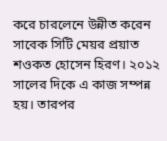করে চারলেনে উন্নীত করেন সাবেক সিটি মেয়র প্রয়াত শওকত হোসেন হিরণ। ২০১২ সালের দিকে এ কাজ সম্পন্ন হয়। তারপর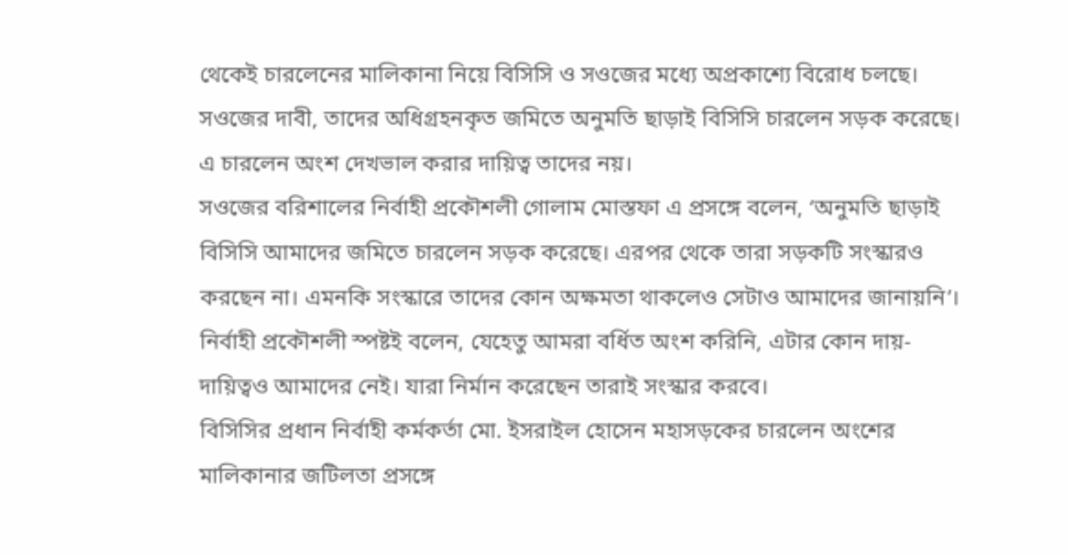থেকেই চারলেনের মালিকানা নিয়ে বিসিসি ও সওজের মধ্যে অপ্রকাশ্যে বিরোধ চলছে।
সওজের দাবী, তাদের অধিগ্রহনকৃত জমিতে অনুমতি ছাড়াই বিসিসি চারলেন সড়ক করেছে। এ চারলেন অংশ দেখভাল করার দায়িত্ব তাদের নয়।
সওজের বরিশালের নির্বাহী প্রকৌশলী গোলাম মোস্তফা এ প্রসঙ্গে বলেন, ‘অনুমতি ছাড়াই বিসিসি আমাদের জমিতে চারলেন সড়ক করেছে। এরপর থেকে তারা সড়কটি সংস্কারও করছেন না। এমনকি সংস্কারে তাদের কোন অক্ষমতা থাকলেও সেটাও আমাদের জানায়নি’। নির্বাহী প্রকৌশলী স্পষ্টই বলেন, যেহেতু আমরা বর্ধিত অংশ করিনি, এটার কোন দায়-দায়িত্বও আমাদের নেই। যারা নির্মান করেছেন তারাই সংস্কার করবে।
বিসিসির প্রধান নির্বাহী কর্মকর্তা মো. ইসরাইল হোসেন মহাসড়কের চারলেন অংশের মালিকানার জটিলতা প্রসঙ্গে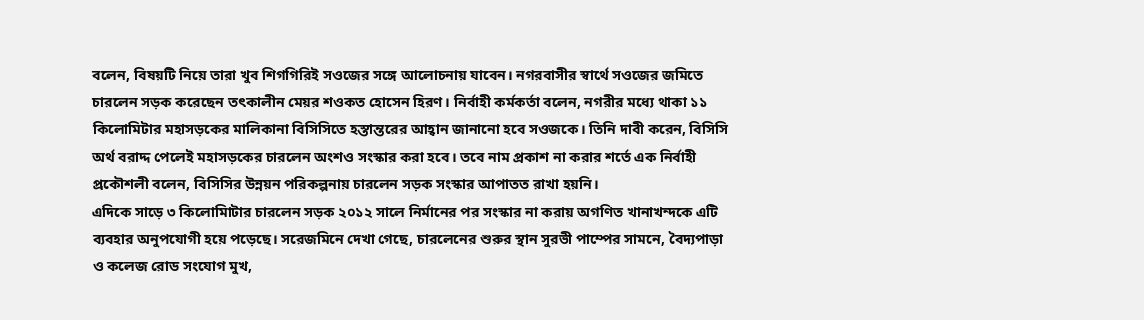বলেন, বিষয়টি নিয়ে তারা খুব শিগগিরিই সওজের সঙ্গে আলোচনায় যাবেন। নগরবাসীর স্বার্থে সওজের জমিতে চারলেন সড়ক করেছেন তৎকালীন মেয়র শওকত হোসেন হিরণ। নির্বাহী কর্মকর্তা বলেন, নগরীর মধ্যে থাকা ১১ কিলোমিটার মহাসড়কের মালিকানা বিসিসিতে হস্তান্তরের আহ্বান জানানো হবে সওজকে। তিনি দাবী করেন, বিসিসি অর্থ বরাদ্দ পেলেই মহাসড়কের চারলেন অংশও সংস্কার করা হবে। তবে নাম প্রকাশ না করার শর্তে এক নির্বাহী প্রকৌশলী বলেন, বিসিসির উন্নয়ন পরিকল্পনায় চারলেন সড়ক সংস্কার আপাতত রাখা হয়নি।
এদিকে সাড়ে ৩ কিলোমিাটার চারলেন সড়ক ২০১২ সালে নির্মানের পর সংস্কার না করায় অগণিত খানাখন্দকে এটি ব্যবহার অনুপযোগী হয়ে পড়েছে। সরেজমিনে দেখা গেছে, চারলেনের শুরুর স্থান সুরভী পাম্পের সামনে, বৈদ্যপাড়া ও কলেজ রোড সংযোগ মুখ,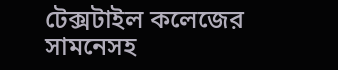টেক্সটাইল কলেজের সামনেসহ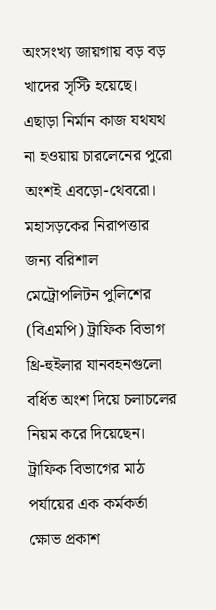অংসংখ্য জায়গায় বড় বড় খাদের সৃস্টি হয়েছে। এছাড়া নির্মান কাজ যথযথ না হওয়ায় চারলেনের পুরো অংশই এবড়ো-থেবরো। মহাসড়কের নিরাপত্তার জন্য বরিশাল মেট্রোপলিটন পুলিশের (বিএমপি) ট্রাফিক বিভাগ থ্রি-হুইলার যানবহনগুলো বর্ধিত অংশ দিয়ে চলাচলের নিয়ম করে দিয়েছেন।
ট্রাফিক বিভাগের মাঠ পর্যায়ের এক কর্মকর্তা ক্ষোভ প্রকাশ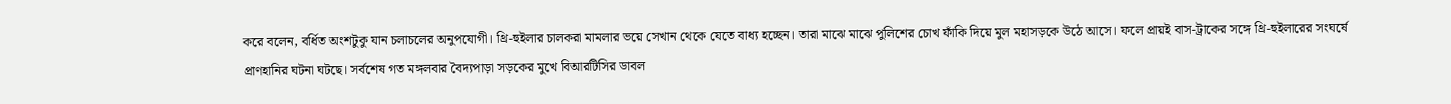করে বলেন, বর্ধিত অংশটুকু যান চলাচলের অনুপযোগী। থ্রি-হুইলার চালকরা মামলার ভয়ে সেখান থেকে যেতে বাধ্য হচ্ছেন। তারা মাঝে মাঝে পুলিশের চোখ ফাঁকি দিয়ে মুল মহাসড়কে উঠে আসে। ফলে প্রায়ই বাস-ট্রাকের সঙ্গে থ্রি-হুইলারের সংঘর্ষে প্রাণহানির ঘটনা ঘটছে। সর্বশেষ গত মঙ্গলবার বৈদ্যপাড়া সড়কের মুখে বিআরটিসির ডাবল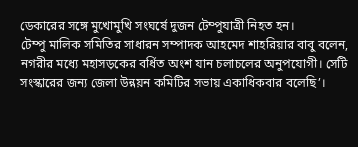ডেকারের সঙ্গে মুখোমুখি সংঘর্ষে দুজন টেম্পুযাত্রী নিহত হন।
টেম্পু মালিক সমিতির সাধারন সম্পাদক আহমেদ শাহরিয়ার বাবু বলেন, নগরীর মধ্যে মহাসড়কের বর্ধিত অংশ যান চলাচলের অনুপযোগী। সেটি সংস্কারের জন্য জেলা উন্নয়ন কমিটির সভায় একাধিকবার বলেছি’।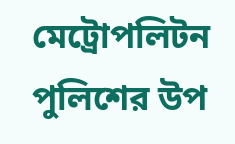মেট্রোপলিটন পুলিশের উপ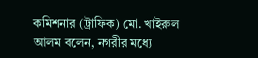কমিশনার (ট্রাফিক) মো. খাইরুল আলম বলেন, নগরীর মধ্যে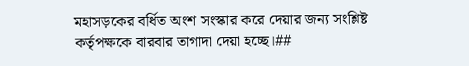মহাসড়কের বর্ধিত অংশ সংস্কার করে দেয়ার জন্য সংশ্লিষ্ট কর্তৃপক্ষকে বারবার তাগাদা দেয়া হচ্ছে।##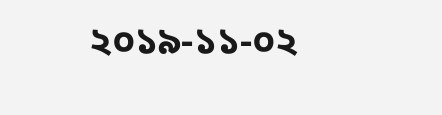২০১৯-১১-০২